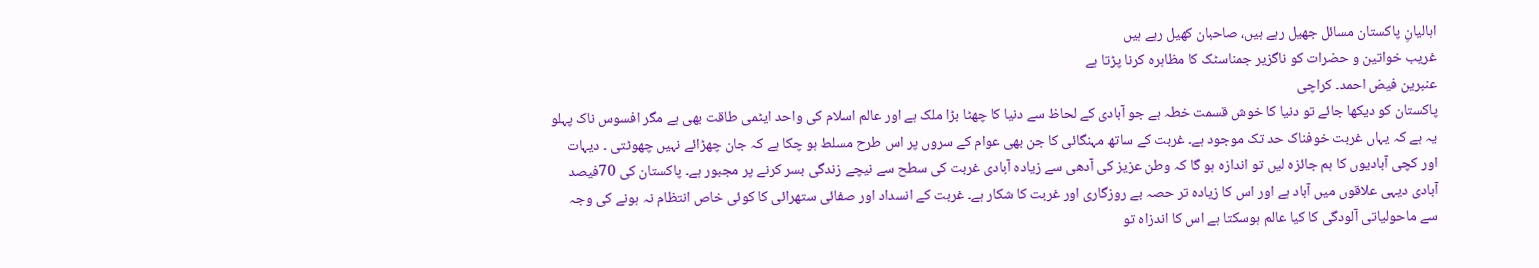اہالیانِ پاکستان مسائل جھیل رہے ہیں، صاحبان کھیل رہے ہیں
غریب خواتین و حضرات کو ناگزیر جمناسٹک کا مظاہرہ کرنا پڑتا ہے
عنبرین فیض احمد۔ کراچی
پاکستان کو دیکھا جائے تو دنیا کا خوش قسمت خطہ ہے جو آبادی کے لحاظ سے دنیا کا چھٹا بڑا ملک ہے اور عالم اسلام کی واحد ایٹمی طاقت بھی ہے مگر افسوس ناک پہلو یہ ہے کہ یہاں غربت خوفناک حد تک موجود ہے۔ غربت کے ساتھ مہنگائی کا جن بھی عوام کے سروں پر اس طرح مسلط ہو چکا ہے کہ جان چھڑائے نہیں چھوٹتی ۔ دیہات اور کچی آبادیوں کا ہم جائزہ لیں تو اندازہ ہو گا کہ وطن عزیز کی آدھی سے زیادہ آبادی غربت کی سطح سے نیچے زندگی بسر کرنے پر مجبور ہے۔ پاکستان کی 70فیصد آبادی دیہی علاقوں میں آباد ہے اور اس کا زیادہ تر حصہ بے روزگاری اور غربت کا شکار ہے۔ غربت کے انسداد اور صفائی ستھرائی کا کوئی خاص انتظام نہ ہونے کی وجہ سے ماحولیاتی آلودگی کا کیا عالم ہوسکتا ہے اس کا اندزاہ تو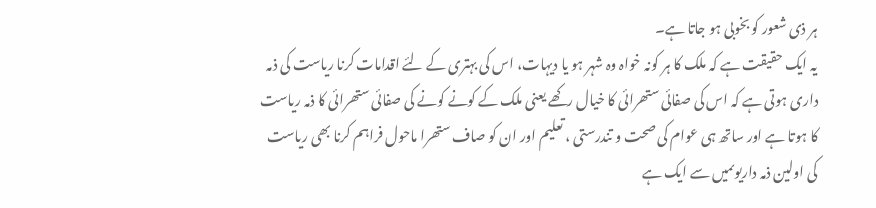ہر ذی شعور کو بخوبی ہو جاتا ہے۔
یہ ایک حقیقت ہے کہ ملک کا ہر کونہ خواہ وہ شہر ہو یا دیہات، اس کی بہتری کے لئے اقدامات کرنا ریاست کی ذمہ داری ہوتی ہے کہ اس کی صفائی ستھرائی کا خیال رکھے یعنی ملک کے کونے کونے کی صفائی ستھرائی کا ذمہ ریاست کا ہوتا ہے اور ساتھ ہی عوام کی صحت و تندرستی ، تعلیم اور ان کو صاف ستھرا ماحول فراہم کرنا بھی ریاست کی اولین ذمہ داریوںمیں سے ایک ہے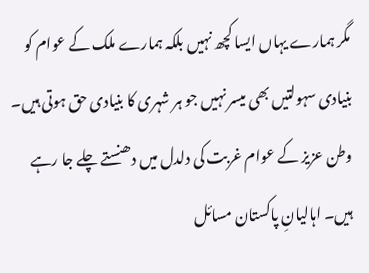مگر ہمارے یہاں ایسا کچھ نہیں بلکہ ہمارے ملک کے عوام کو بنیادی سہولتیں بھی میسر نہیں جو ہر شہری کا بنیادی حق ہوتی ہیں۔ وطن عزیز کے عوام غربت کی دلدل میں دھنستے چلے جا رہے ہیں۔ اہالیانِ پاکستان مسائل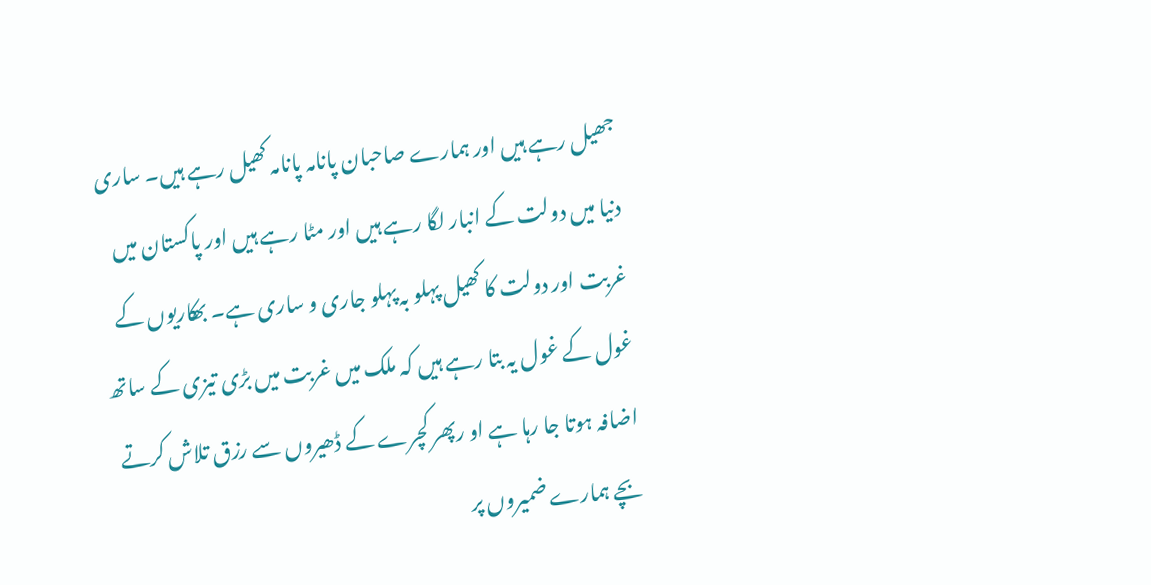جھیل رہے ہیں اور ہمارے صاحبان پانامہ پانامہ کھیل رہے ہیں۔ ساری دنیا میں دولت کے انبار لگا رہے ہیں اور مٹا رہے ہیں اور پاکستان میں غربت اور دولت کا کھیل پہلو بہ پہلو جاری و ساری ہے۔ بھکاریوں کے غول کے غول یہ بتا رہے ہیں کہ ملک میں غربت میں بڑی تیزی کے ساتھ اضافہ ہوتا جا رہا ہے او رپھر کچرے کے ڈھیروں سے رزق تلاش کرتے بچے ہمارے ضمیروں پر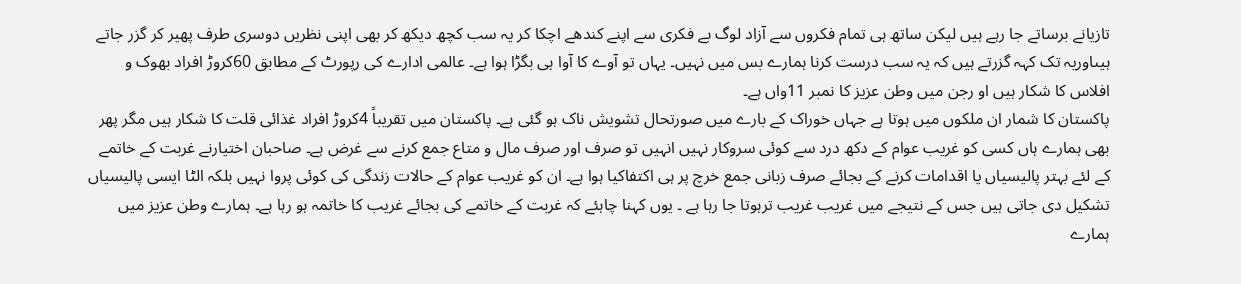تازیانے برساتے جا رہے ہیں لیکن ساتھ ہی تمام فکروں سے آزاد لوگ بے فکری سے اپنے کندھے اچکا کر یہ سب کچھ دیکھ کر بھی اپنی نظریں دوسری طرف پھیر کر گزر جاتے ہیںاوریہ تک کہہ گزرتے ہیں کہ یہ سب درست کرنا ہمارے بس میں نہیں۔ یہاں تو آوے کا آوا ہی بگڑا ہوا ہے۔ عالمی ادارے کی رپورٹ کے مطابق 60کروڑ افراد بھوک و افلاس کا شکار ہیں او رجن میں وطن عزیز کا نمبر 11واں ہے۔
پاکستان کا شمار ان ملکوں میں ہوتا ہے جہاں خوراک کے بارے میں صورتحال تشویش ناک ہو گئی ہے۔ پاکستان میں تقریباً 4کروڑ افراد غذائی قلت کا شکار ہیں مگر پھر بھی ہمارے ہاں کسی کو غریب عوام کے دکھ درد سے کوئی سروکار نہیں انہیں تو صرف اور صرف مال و متاع جمع کرنے سے غرض ہے۔ صاحبان اختیارنے غربت کے خاتمے کے لئے بہتر پالیسیاں یا اقدامات کرنے کے بجائے صرف زبانی جمع خرچ پر ہی اکتفاکیا ہوا ہے۔ ان کو غریب عوام کے حالات زندگی کی کوئی پروا نہیں بلکہ الٹا ایسی پالیسیاں تشکیل دی جاتی ہیں جس کے نتیجے میں غریب غریب ترہوتا جا رہا ہے ۔ یوں کہنا چاہئے کہ غربت کے خاتمے کی بجائے غریب کا خاتمہ ہو رہا ہے۔ ہمارے وطن عزیز میں ہمارے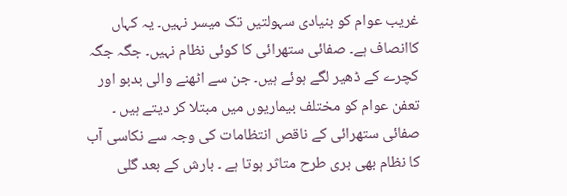غریب عوام کو بنیادی سہولتیں تک میسر نہیں۔ یہ کہاں کاانصاف ہے۔ صفائی ستھرائی کا کوئی نظام نہیں۔ جگہ جگہ کچرے کے ڈھیر لگے ہوئے ہیں۔ جن سے اٹھنے والی بدبو اور تعفن عوام کو مختلف بیماریوں میں مبتلا کر دیتے ہیں ۔ صفائی ستھرائی کے ناقص انتظامات کی وجہ سے نکاسی آب کا نظام بھی بری طرح متاثر ہوتا ہے ۔ بارش کے بعد گلی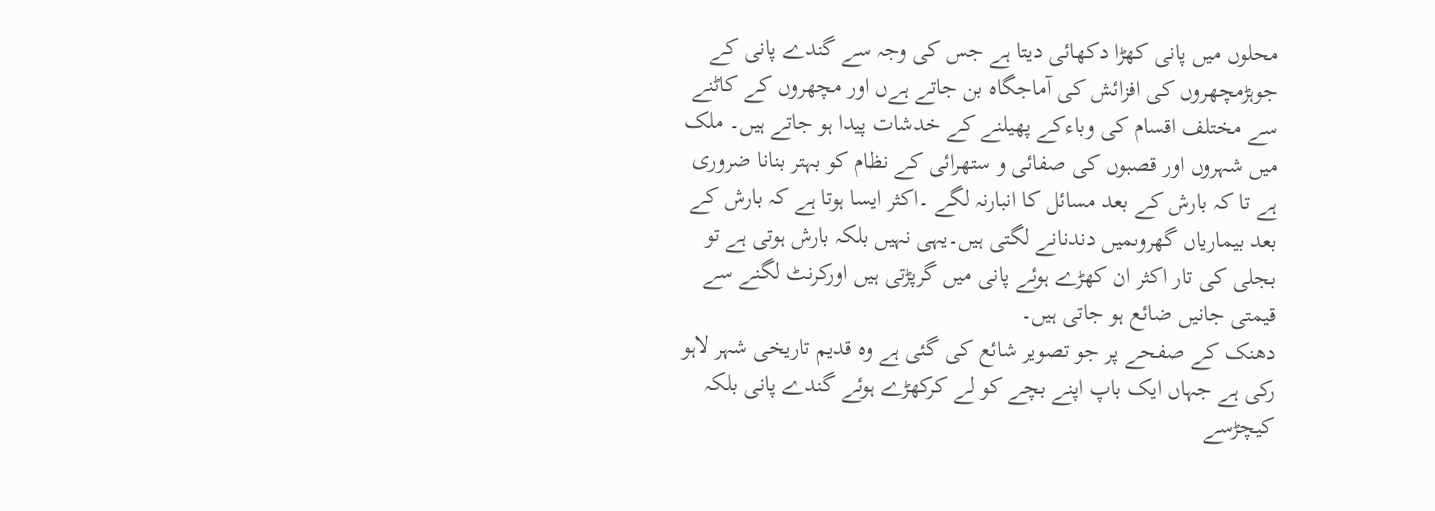محلوں میں پانی کھڑا دکھائی دیتا ہے جس کی وجہ سے گندے پانی کے جوہڑمچھروں کی افزائش کی آماجگاہ بن جاتے ہےں اور مچھروں کے کاٹنے سے مختلف اقسام کی وباءکے پھیلنے کے خدشات پیدا ہو جاتے ہیں۔ ملک میں شہروں اور قصبوں کی صفائی و ستھرائی کے نظام کو بہتر بنانا ضروری ہے تا کہ بارش کے بعد مسائل کا انبارنہ لگے ۔اکثر ایسا ہوتا ہے کہ بارش کے بعد بیماریاں گھروںمیں دندنانے لگتی ہیں۔یہی نہیں بلکہ بارش ہوتی ہے تو بجلی کی تار اکثر ان کھڑے ہوئے پانی میں گرپڑتی ہیں اورکرنٹ لگنے سے قیمتی جانیں ضائع ہو جاتی ہیں۔
دھنک کے صفحے پر جو تصویر شائع کی گئی ہے وہ قدیم تاریخی شہر لاہو رکی ہے جہاں ایک باپ اپنے بچے کو لے کرکھڑے ہوئے گندے پانی بلکہ کیچڑسے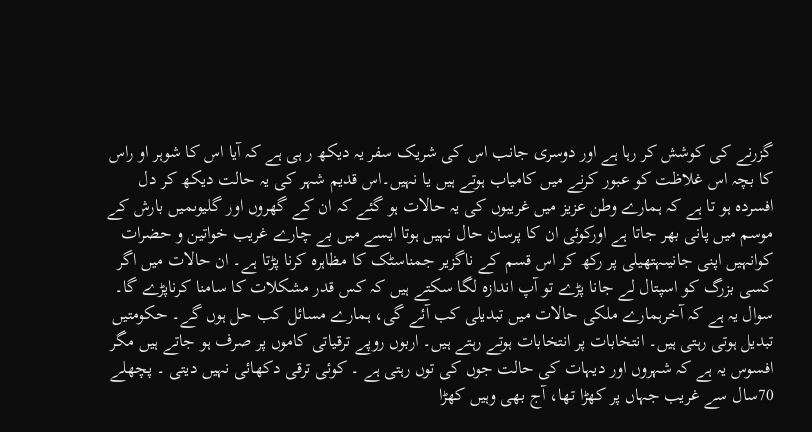گزرنے کی کوشش کر رہا ہے اور دوسری جانب اس کی شریک سفر یہ دیکھ ر ہی ہے کہ آیا اس کا شوہر او راس کا بچہ اس غلاظت کو عبور کرنے میں کامیاب ہوتے ہیں یا نہیں۔اس قدیم شہر کی یہ حالت دیکھ کر دل افسردہ ہو تا ہے کہ ہمارے وطن عزیز میں غریبوں کی یہ حالات ہو گئے کہ ان کے گھروں اور گلیوںمیں بارش کے موسم میں پانی بھر جاتا ہے اورکوئی ان کا پرسان حال نہیں ہوتا ایسے میں بے چارے غریب خواتین و حضرات کوانہیں اپنی جانیںہتھیلی پر رکھ کر اس قسم کے ناگزیر جمناسٹک کا مظاہرہ کرنا پڑتا ہے۔ ان حالات میں اگر کسی بزرگ کو اسپتال لے جانا پڑے تو آپ اندازہ لگا سکتے ہیں کہ کس قدر مشکلات کا سامنا کرناپڑے گا۔
سوال یہ ہے کہ آخرہمارے ملکی حالات میں تبدیلی کب آئے گی، ہمارے مسائل کب حل ہوں گے۔ حکومتیں تبدیل ہوتی رہتی ہیں۔ انتخابات پر انتخابات ہوتے رہتے ہیں۔ اربوں روپے ترقیاتی کاموں پر صرف ہو جاتے ہیں مگر افسوس یہ ہے کہ شہروں اور دیہات کی حالت جوں کی توں رہتی ہے ۔ کوئی ترقی دکھائی نہیں دیتی ۔ پچھلے 70سال سے غریب جہاں پر کھڑا تھا، آج بھی وہیں کھڑا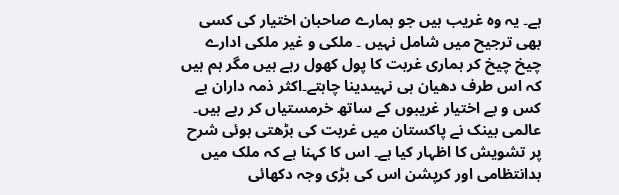ہے۔ یہ وہ غریب ہیں جو ہمارے صاحبان اختیار کی کسی بھی ترجیح میں شامل نہیں ۔ ملکی و غیر ملکی ادارے چیخ چیخ کر ہماری غربت کا پول کھول رہے ہیں مگر ہم ہیں کہ اس طرف دھیان ہی نہیںدینا چاہتے۔اکثر ذمہ داران بے کس و بے اختیار غریبوں کے ساتھ خرمستیاں کر رہے ہیں۔ عالمی بینک نے پاکستان میں غربت کی بڑھتی ہوئی شرح پر تشویش کا اظہار کیا ہے۔ اس کا کہنا ہے کہ ملک میں بدانتظامی اور کرپشن اس کی بڑی وجہ دکھائی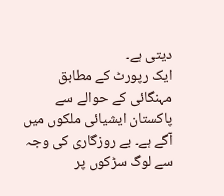دیتی ہے۔
ایک رپورٹ کے مطابق مہنگائی کے حوالے سے پاکستان ایشیائی ملکوں میں آگے ہے۔ بے روزگاری کی وجہ سے لوگ سڑکوں پر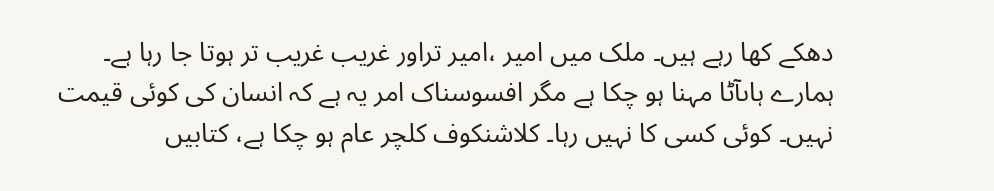دھکے کھا رہے ہیں۔ ملک میں امیر ،امیر تراور غریب غریب تر ہوتا جا رہا ہے۔ ہمارے ہاںآٹا مہنا ہو چکا ہے مگر افسوسناک امر یہ ہے کہ انسان کی کوئی قیمت نہیں۔ کوئی کسی کا نہیں رہا۔ کلاشنکوف کلچر عام ہو چکا ہے، کتابیں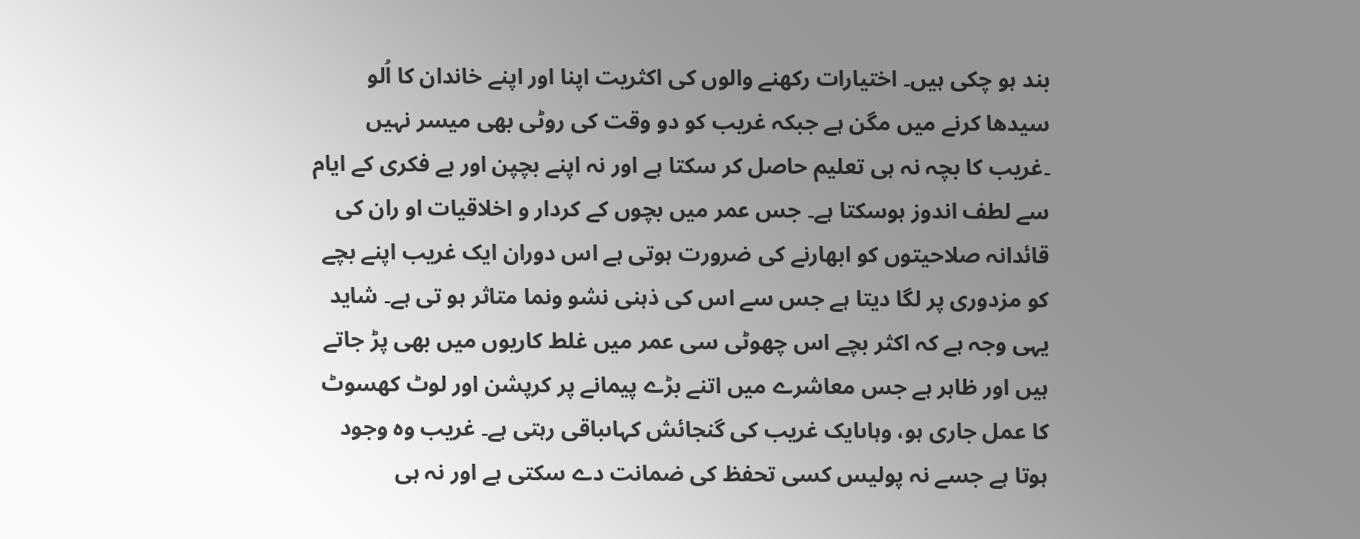بند ہو چکی ہیں۔ اختیارات رکھنے والوں کی اکثریت اپنا اور اپنے خاندان کا اُلو سیدھا کرنے میں مگن ہے جبکہ غریب کو دو وقت کی روٹی بھی میسر نہیں ۔غریب کا بچہ نہ ہی تعلیم حاصل کر سکتا ہے اور نہ اپنے بچپن اور بے فکری کے ایام سے لطف اندوز ہوسکتا ہے۔ جس عمر میں بچوں کے کردار و اخلاقیات او ران کی قائدانہ صلاحیتوں کو ابھارنے کی ضرورت ہوتی ہے اس دوران ایک غریب اپنے بچے کو مزدوری پر لگا دیتا ہے جس سے اس کی ذہنی نشو ونما متاثر ہو تی ہے۔ شاید یہی وجہ ہے کہ اکثر بچے اس چھوٹی سی عمر میں غلط کاریوں میں بھی پڑ جاتے ہیں اور ظاہر ہے جس معاشرے میں اتنے بڑے پیمانے پر کرپشن اور لوٹ کھسوٹ کا عمل جاری ہو، وہاںایک غریب کی گنجائش کہاںباقی رہتی ہے۔ غریب وہ وجود ہوتا ہے جسے نہ پولیس کسی تحفظ کی ضمانت دے سکتی ہے اور نہ ہی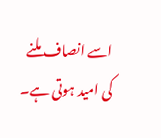اسے انصاف ملنے کی امید ہوتی ہے۔